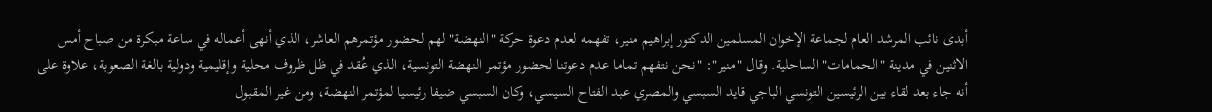أبدى نائب المرشد العام لجماعة الإخوان المسلمين الدكتور إبراهيم منير، تفهمه لعدم دعوة حركة "النهضة" لهم لحضور مؤتمرهم العاشر، الذي أنهى أعماله في ساعة مبكرة من صباح أمس الاثنين في مدينة "الحمامات" الساحلية. وقال "منير": "نحن نتفهم تماما عدم دعوتنا لحضور مؤتمر النهضة التونسية، الذي عُقد في ظل ظروف محلية وإقليمية ودولية بالغة الصعوبة، علاوة على أنه جاء بعد لقاء بين الرئيسين التونسي الباجي قايد السبسي والمصري عبد الفتاح السيسي، وكان السبسي ضيفا رئيسيا لمؤتمر النهضة، ومن غير المقبول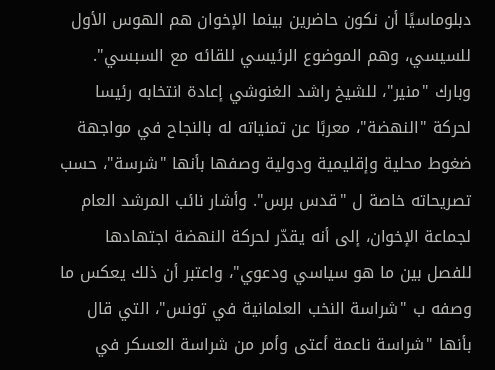دبلوماسيًا أن نكون حاضرين بينما الإخوان هم الهوس الأول للسيسي، وهم الموضوع الرئيسي للقائه مع السبسي". وبارك "منير"، للشيخ راشد الغنوشي إعادة انتخابه رئيسا لحركة "النهضة"، معربًا عن تمنياته له بالنجاح في مواجهة ضغوط محلية وإقليمية ودولية وصفها بأنها "شرسة"، حسب تصريحاته خاصة ل "قدس برس". وأشار نائب المرشد العام لجماعة الإخوان، إلى أنه يقدّر لحركة النهضة اجتهادها للفصل بين ما هو سياسي ودعوي"، واعتبر أن ذلك يعكس ما وصفه ب "شراسة النخب العلمانية في تونس"، التي قال بأنها "شراسة ناعمة أعتى وأمر من شراسة العسكر في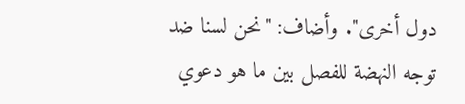دول أخرى". وأضاف: "نحن لسنا ضد توجه النهضة للفصل بين ما هو دعوي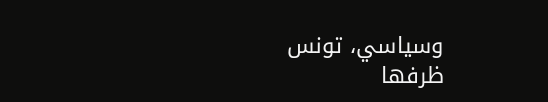وسياسي، تونس ظرفها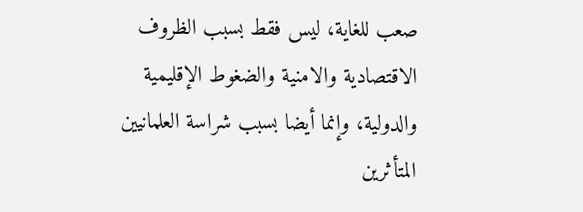صعب للغاية، ليس فقط بسبب الظروف الاقتصادية والامنية والضغوط الإقليمية والدولية، وإنما أيضا بسبب شراسة العلمانيين المتأثرين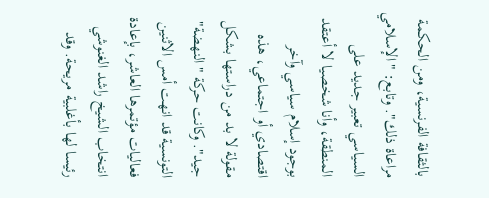بالثقافة الفرنسية، ومن الحكمة مراعاة ذلك". وتابع: "الإسلامي السياسي تعبير جديد على المنطقة، وأنا شخصيا لا أعتقد بوجود إسلام سياسي وآخر اقتصادي أو اجتماعي، هذه مقولة لا بد من دراستها بشكل جيد". وكانت حركة "النهضة" التونسية قد انهت أمس الاثنين فعاليات مؤتمرها العاشر، بإعادة انتخاب الشيخ راشد الغنوشي رئيسا لها بأغلبية مريحة. وقد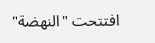افتتحت "النهضة"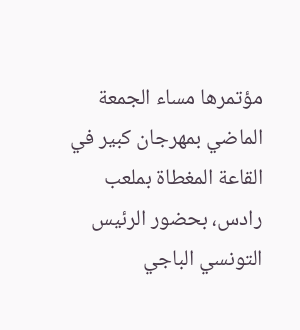مؤتمرها مساء الجمعة الماضي بمهرجان كبير في القاعة المغطاة بملعب رادس، بحضور الرئيس التونسي الباجي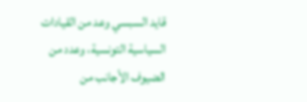قايد السبسي وعد من القيادات السياسية التونسية، وعدد من الضيوف الأجانب من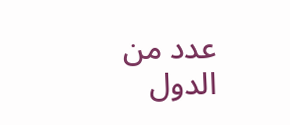عدد من الدول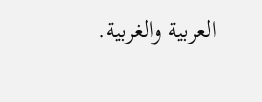العربية والغربية.